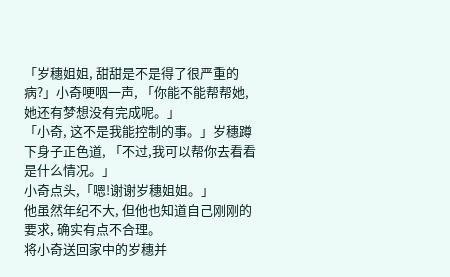「岁穗姐姐, 甜甜是不是得了很严重的病?」小奇哽咽一声, 「你能不能帮帮她, 她还有梦想没有完成呢。」
「小奇, 这不是我能控制的事。」岁穗蹲下身子正色道, 「不过,我可以帮你去看看是什么情况。」
小奇点头,「嗯!谢谢岁穗姐姐。」
他虽然年纪不大, 但他也知道自己刚刚的要求, 确实有点不合理。
将小奇送回家中的岁穗并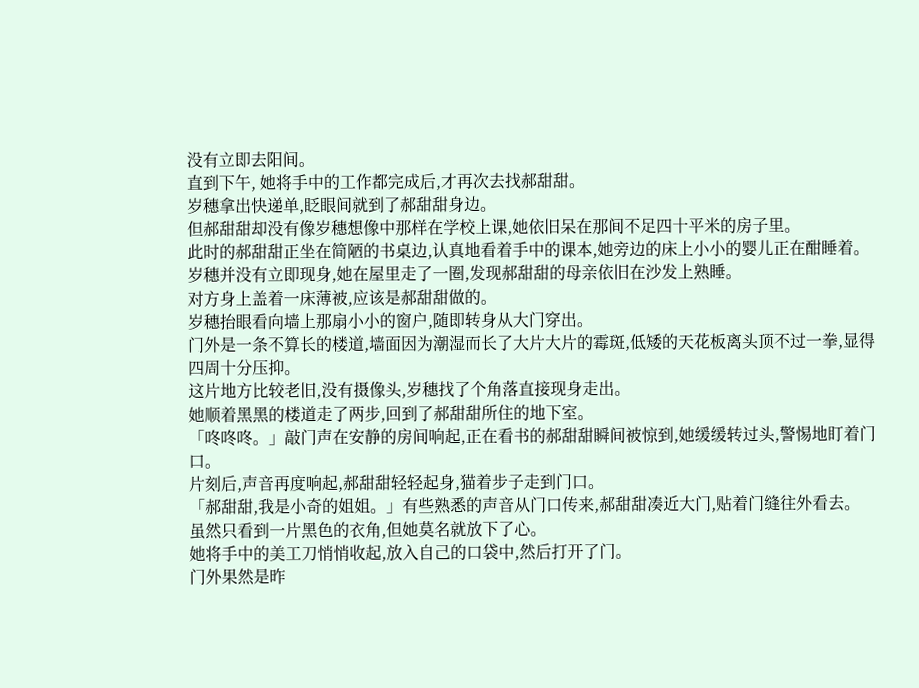没有立即去阳间。
直到下午, 她将手中的工作都完成后,才再次去找郝甜甜。
岁穗拿出快递单,眨眼间就到了郝甜甜身边。
但郝甜甜却没有像岁穗想像中那样在学校上课,她依旧呆在那间不足四十平米的房子里。
此时的郝甜甜正坐在简陋的书桌边,认真地看着手中的课本,她旁边的床上小小的婴儿正在酣睡着。
岁穗并没有立即现身,她在屋里走了一圈,发现郝甜甜的母亲依旧在沙发上熟睡。
对方身上盖着一床薄被,应该是郝甜甜做的。
岁穗抬眼看向墙上那扇小小的窗户,随即转身从大门穿出。
门外是一条不算长的楼道,墙面因为潮湿而长了大片大片的霉斑,低矮的天花板离头顶不过一拳,显得四周十分压抑。
这片地方比较老旧,没有摄像头,岁穗找了个角落直接现身走出。
她顺着黑黑的楼道走了两步,回到了郝甜甜所住的地下室。
「咚咚咚。」敲门声在安静的房间响起,正在看书的郝甜甜瞬间被惊到,她缓缓转过头,警惕地盯着门口。
片刻后,声音再度响起,郝甜甜轻轻起身,猫着步子走到门口。
「郝甜甜,我是小奇的姐姐。」有些熟悉的声音从门口传来,郝甜甜凑近大门,贴着门缝往外看去。
虽然只看到一片黑色的衣角,但她莫名就放下了心。
她将手中的美工刀悄悄收起,放入自己的口袋中,然后打开了门。
门外果然是昨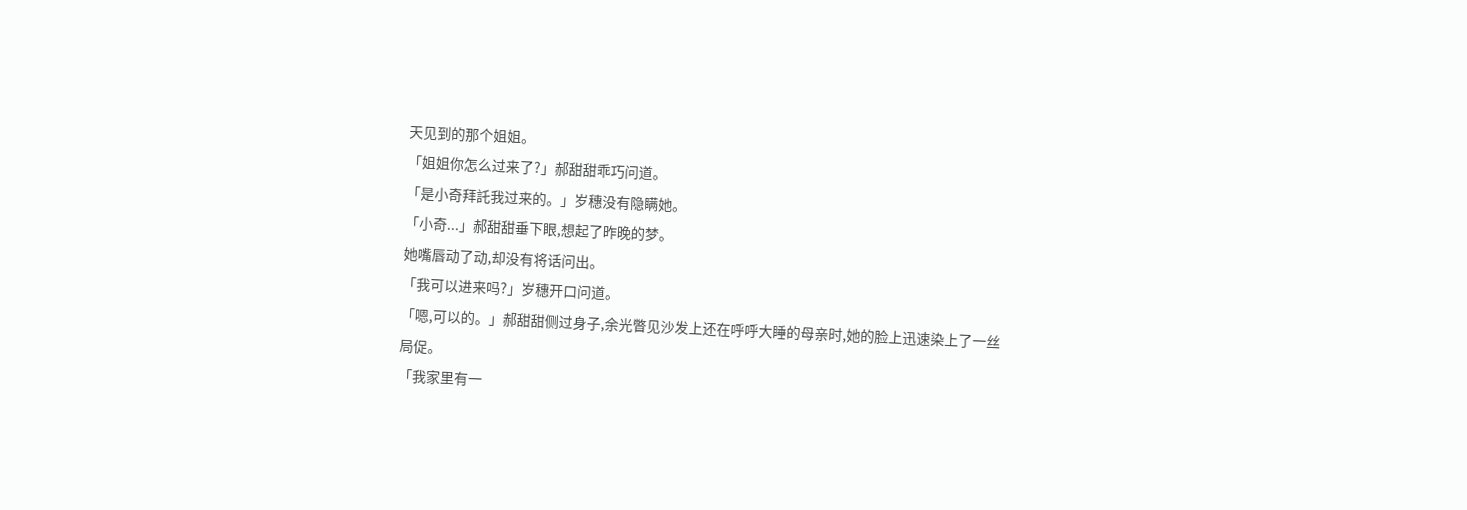天见到的那个姐姐。
「姐姐你怎么过来了?」郝甜甜乖巧问道。
「是小奇拜託我过来的。」岁穗没有隐瞒她。
「小奇...」郝甜甜垂下眼,想起了昨晚的梦。
她嘴唇动了动,却没有将话问出。
「我可以进来吗?」岁穗开口问道。
「嗯,可以的。」郝甜甜侧过身子,余光瞥见沙发上还在呼呼大睡的母亲时,她的脸上迅速染上了一丝局促。
「我家里有一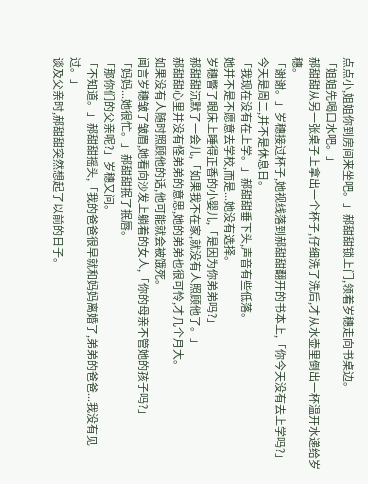点点小,姐姐你到房间来坐吧。」郝甜甜锁上门,领着岁穗走向书桌边。
「姐姐先喝口水吧。」
郝甜甜从另一张桌子上拿出一个杯子,仔细洗了洗后,才从水壶里倒出一杯温开水递给岁穗。
「谢谢。」岁穗接过杯子,她视线落到郝甜甜翻开的书本上,「你今天没有去上学吗?」
今天是周二,并不是休息日。
「我现在没有在上学。」郝甜甜垂下头,声音有些低落。
她并不是不愿意去学校,而是...她没有选择。
岁穗瞥了眼床上睡得正香的小婴儿,「是因为你弟弟吗?」
郝甜甜沉默了一会儿,「如果我不在家,就没有人照顾他了。」
郝甜甜心里并没有怪弟弟的意思,她的弟弟也很可怜,才几个月大。
如果没有人随时照顾他的话,他可能就会被饿死。
闻言岁穗皱了皱眉,她看向沙发上躺着的女人,「你的母亲不管她的孩子吗?」
「妈妈...她很忙。」郝甜甜抿了抿唇。
「那你们的父亲呢?」岁穗又问。
「不知道。」郝甜甜摇头,「我的爸爸很早就和妈妈离婚了,弟弟的爸爸...我没有见过。」
谈及父亲时,郝甜甜突然想起了以前的日子。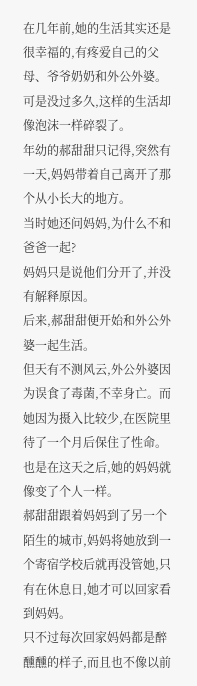在几年前,她的生活其实还是很幸福的,有疼爱自己的父母、爷爷奶奶和外公外婆。
可是没过多久,这样的生活却像泡沫一样碎裂了。
年幼的郝甜甜只记得,突然有一天,妈妈带着自己离开了那个从小长大的地方。
当时她还问妈妈,为什么不和爸爸一起?
妈妈只是说他们分开了,并没有解释原因。
后来,郝甜甜便开始和外公外婆一起生活。
但天有不测风云,外公外婆因为误食了毒菌,不幸身亡。而她因为摄入比较少,在医院里待了一个月后保住了性命。
也是在这天之后,她的妈妈就像变了个人一样。
郝甜甜跟着妈妈到了另一个陌生的城市,妈妈将她放到一个寄宿学校后就再没管她,只有在休息日,她才可以回家看到妈妈。
只不过每次回家妈妈都是醉醺醺的样子,而且也不像以前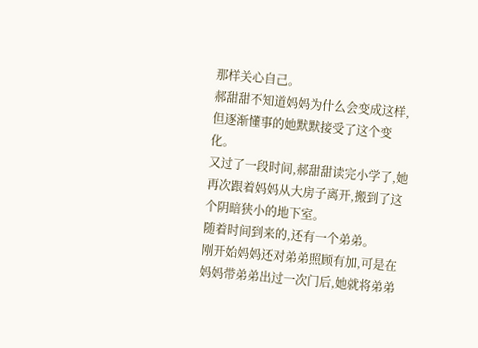那样关心自己。
郝甜甜不知道妈妈为什么会变成这样,但逐渐懂事的她默默接受了这个变化。
又过了一段时间,郝甜甜读完小学了,她再次跟着妈妈从大房子离开,搬到了这个阴暗狭小的地下室。
随着时间到来的,还有一个弟弟。
刚开始妈妈还对弟弟照顾有加,可是在妈妈带弟弟出过一次门后,她就将弟弟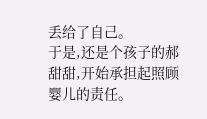丢给了自己。
于是,还是个孩子的郝甜甜,开始承担起照顾婴儿的责任。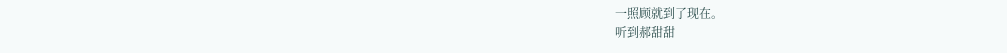一照顾就到了现在。
听到郝甜甜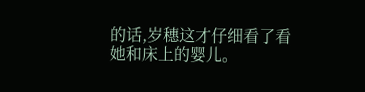的话,岁穗这才仔细看了看她和床上的婴儿。